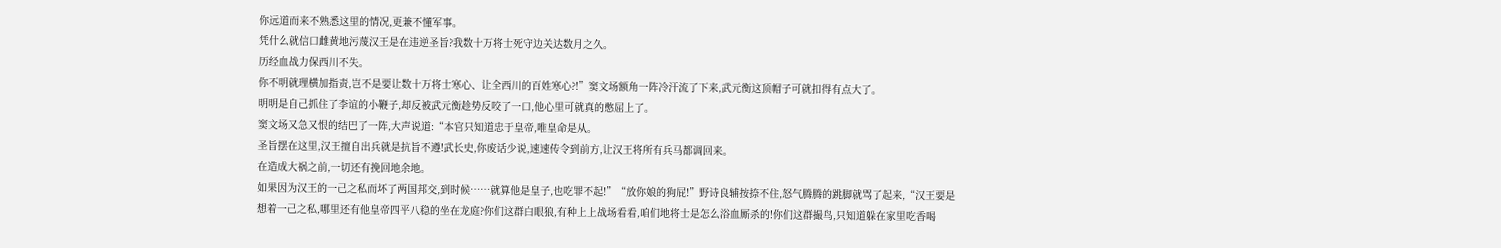你远道而来不熟悉这里的情况,更兼不懂军事。
凭什么就信口雌黄地污蔑汉王是在违逆圣旨?我数十万将士死守边关达数月之久。
历经血战力保西川不失。
你不明就理横加指责,岂不是要让数十万将士寒心、让全西川的百姓寒心?!”窦文场额角一阵冷汗流了下来,武元衡这顶帽子可就扣得有点大了。
明明是自己抓住了李谊的小鞭子,却反被武元衡趁势反咬了一口,他心里可就真的憋屈上了。
窦文场又急又恨的结巴了一阵,大声说道:“本官只知道忠于皇帝,唯皇命是从。
圣旨摆在这里,汉王擅自出兵就是抗旨不遵!武长史,你废话少说,速速传令到前方,让汉王将所有兵马都调回来。
在造成大祸之前,一切还有挽回地余地。
如果因为汉王的一己之私而坏了两国邦交,到时候……就算他是皇子,也吃罪不起!”“放你娘的狗屁!”野诗良辅按捺不住,怒气腾腾的跳脚就骂了起来,“汉王要是想着一己之私,哪里还有他皇帝四平八稳的坐在龙庭?你们这群白眼狼,有种上上战场看看,咱们地将士是怎么浴血厮杀的!你们这群撮鸟,只知道躲在家里吃香喝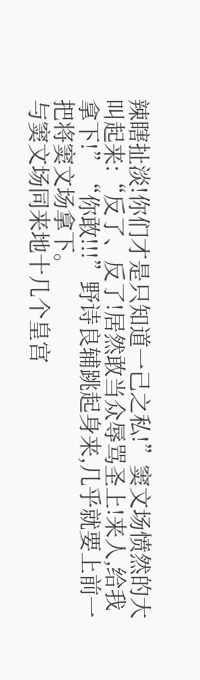辣瞎扯淡!你们才是只知道一己之私!”窦文场愤然的大叫起来:“反了、反了!居然敢当众辱骂圣上!来人,给我拿下!”“你敢!!!”野诗良辅跳起身来,几乎就要上前一把将窦文场拿下。
与窦文场同来地十几个皇宫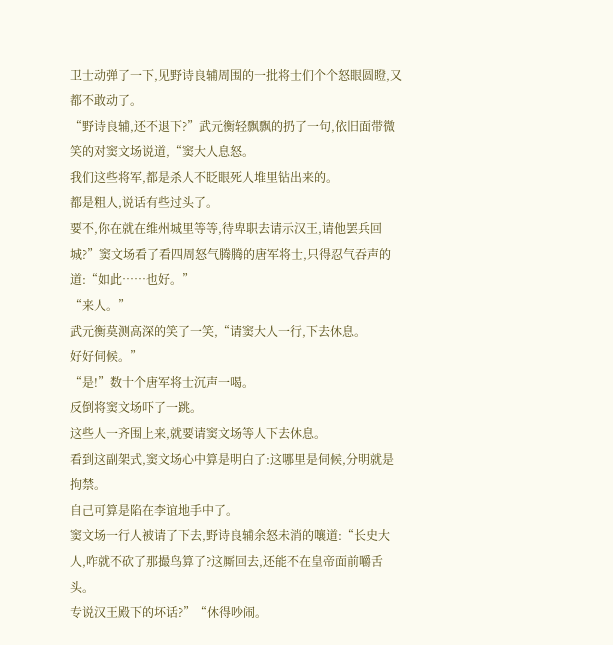卫士动弹了一下,见野诗良辅周围的一批将士们个个怒眼圆瞪,又都不敢动了。
“野诗良辅,还不退下?”武元衡轻飘飘的扔了一句,依旧面带微笑的对窦文场说道,“窦大人息怒。
我们这些将军,都是杀人不眨眼死人堆里钻出来的。
都是粗人,说话有些过头了。
要不,你在就在维州城里等等,待卑职去请示汉王,请他罢兵回城?”窦文场看了看四周怒气腾腾的唐军将士,只得忍气吞声的道:“如此……也好。”
“来人。”
武元衡莫测高深的笑了一笑,“请窦大人一行,下去休息。
好好伺候。”
“是!”数十个唐军将士沉声一喝。
反倒将窦文场吓了一跳。
这些人一齐围上来,就要请窦文场等人下去休息。
看到这副架式,窦文场心中算是明白了:这哪里是伺候,分明就是拘禁。
自己可算是陷在李谊地手中了。
窦文场一行人被请了下去,野诗良辅余怒未消的嚷道:“长史大人,咋就不砍了那撮鸟算了?这厮回去,还能不在皇帝面前嚼舌头。
专说汉王殿下的坏话?”“休得吵闹。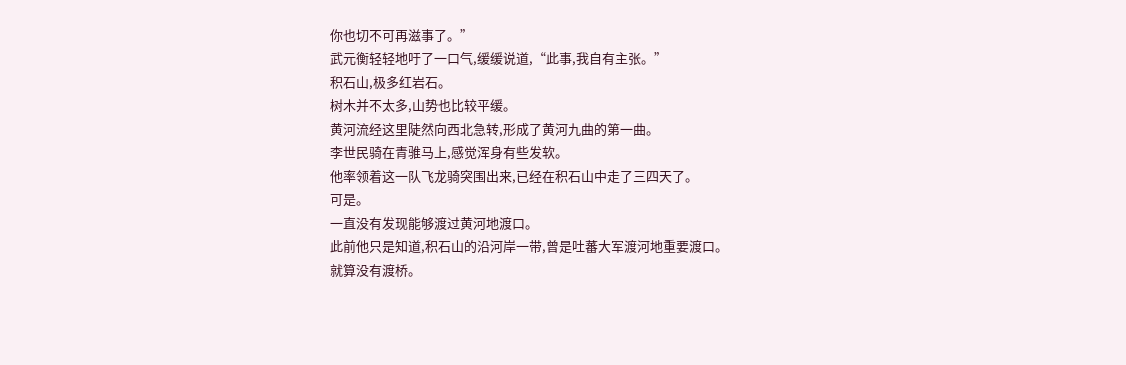你也切不可再滋事了。”
武元衡轻轻地吁了一口气,缓缓说道,“此事,我自有主张。”
积石山,极多红岩石。
树木并不太多,山势也比较平缓。
黄河流经这里陡然向西北急转,形成了黄河九曲的第一曲。
李世民骑在青骓马上,感觉浑身有些发软。
他率领着这一队飞龙骑突围出来,已经在积石山中走了三四天了。
可是。
一直没有发现能够渡过黄河地渡口。
此前他只是知道,积石山的沿河岸一带,曾是吐蕃大军渡河地重要渡口。
就算没有渡桥。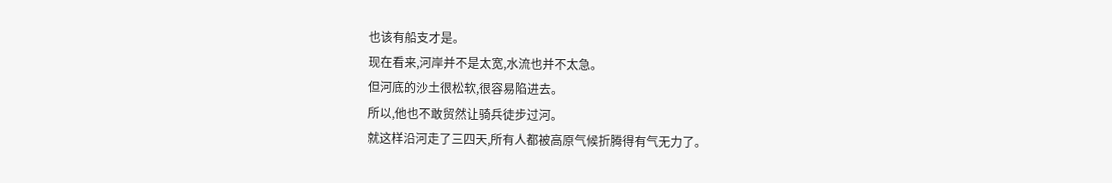也该有船支才是。
现在看来,河岸并不是太宽,水流也并不太急。
但河底的沙土很松软,很容易陷进去。
所以,他也不敢贸然让骑兵徒步过河。
就这样沿河走了三四天,所有人都被高原气候折腾得有气无力了。